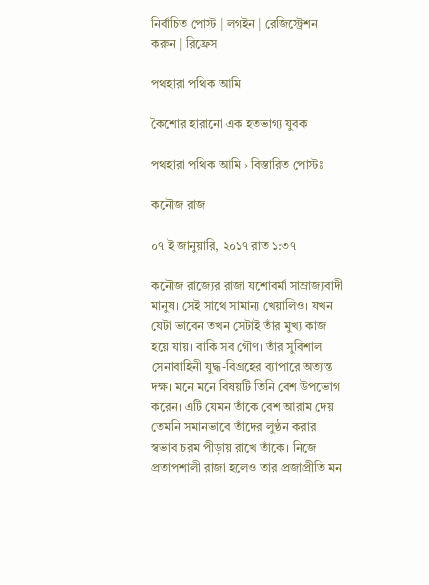নির্বাচিত পোস্ট | লগইন | রেজিস্ট্রেশন করুন | রিফ্রেস

পথহারা পথিক আমি

কৈশোর হারানো এক হতভাগ্য যুবক

পথহারা পথিক আমি › বিস্তারিত পোস্টঃ

কনৌজ রাজ

০৭ ই জানুয়ারি, ২০১৭ রাত ১:৩৭

কনৌজ রাজ্যের রাজা যশোবর্মা সাম্রাজ্যবাদী মানুষ। সেই সাথে সামান্য খেয়ালিও। যখন যেটা ভাবেন তখন সেটাই তাঁর মুখ্য কাজ হয়ে যায়। বাকি সব গৌণ। তাঁর সুবিশাল সেনাবাহিনী যুদ্ধ-বিগ্রহের ব্যাপারে অত্যন্ত দক্ষ। মনে মনে বিষয়টি তিনি বেশ উপভোগ করেন। এটি যেমন তাঁকে বেশ আরাম দেয় তেমনি সমানভাবে তাঁদের লুণ্ঠন করার স্বভাব চরম পীড়ায় রাখে তাঁকে। নিজে প্রতাপশালী রাজা হলেও তার প্রজাপ্রীতি মন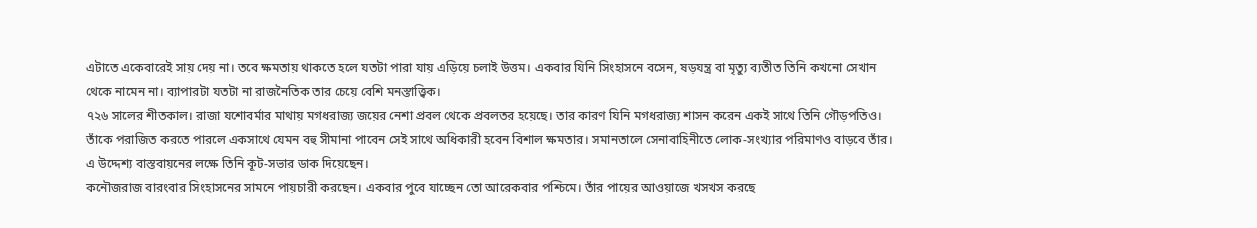এটাতে একেবারেই সায় দেয় না। তবে ক্ষমতায় থাকতে হলে যতটা পারা যায় এড়িয়ে চলাই উত্তম। একবার যিনি সিংহাসনে বসেন, ষড়যন্ত্র বা মৃত্যু ব্যতীত তিনি কখনো সেখান থেকে নামেন না। ব্যাপারটা যতটা না রাজনৈতিক তার চেয়ে বেশি মনস্তাত্ত্বিক।
৭২৬ সালের শীতকাল। রাজা যশোবর্মার মাথায় মগধরাজ্য জয়ের নেশা প্রবল থেকে প্রবলতর হয়েছে। তার কারণ যিনি মগধরাজ্য শাসন করেন একই সাথে তিনি গৌড়পতিও। তাঁকে পরাজিত করতে পারলে একসাথে যেমন বহু সীমানা পাবেন সেই সাথে অধিকারী হবেন বিশাল ক্ষমতার। সমানতালে সেনাবাহিনীতে লোক-সংখ্যার পরিমাণও বাড়বে তাঁর। এ উদ্দেশ্য বাস্তবায়নের লক্ষে তিনি কূট-সভার ডাক দিয়েছেন।
কনৌজরাজ বারংবার সিংহাসনের সামনে পায়চারী করছেন। একবার পুবে যাচ্ছেন তো আরেকবার পশ্চিমে। তাঁর পায়ের আওয়াজে খসখস করছে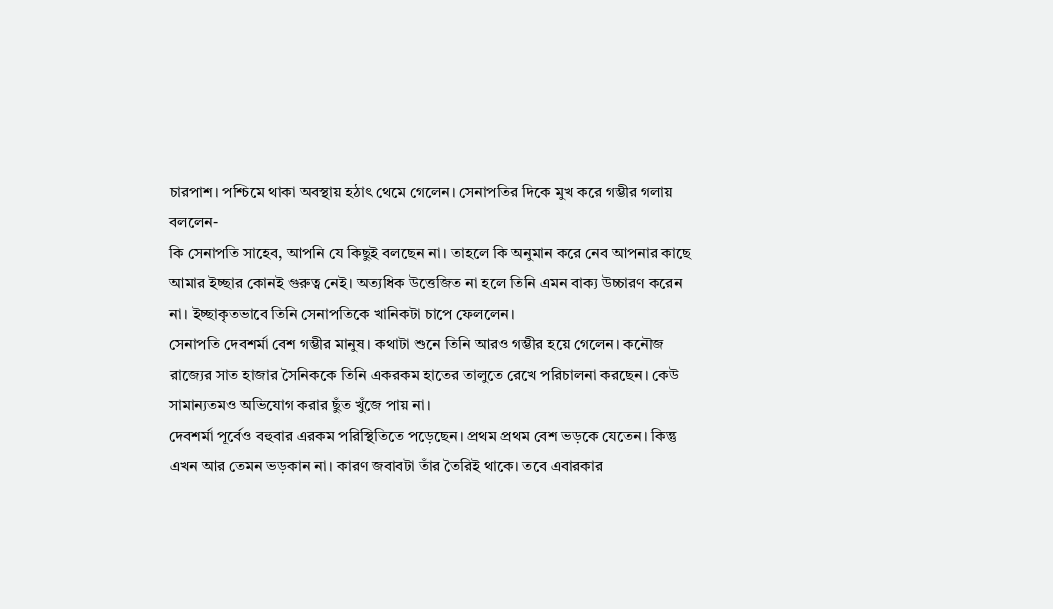চারপাশ। পশ্চিমে থাকা অবস্থায় হঠাৎ থেমে গেলেন। সেনাপতির দিকে মুখ করে গম্ভীর গলায় বললেন-
কি সেনাপতি সাহেব, আপনি যে কিছুই বলছেন না। তাহলে কি অনুমান করে নেব আপনার কাছে আমার ইচ্ছার কোনই গুরুত্ব নেই। অত্যধিক উত্তেজিত না হলে তিনি এমন বাক্য উচ্চারণ করেন না। ইচ্ছাকৃতভাবে তিনি সেনাপতিকে খানিকটা চাপে ফেললেন।
সেনাপতি দেবশর্মা বেশ গম্ভীর মানুষ। কথাটা শুনে তিনি আরও গম্ভীর হয়ে গেলেন। কনৌজ রাজ্যের সাত হাজার সৈনিককে তিনি একরকম হাতের তালুতে রেখে পরিচালনা করছেন। কেউ সামান্যতমও অভিযোগ করার ছুঁত খুঁজে পায় না।
দেবশর্মা পূর্বেও বহুবার এরকম পরিস্থিতিতে পড়েছেন। প্রথম প্রথম বেশ ভড়কে যেতেন। কিন্তু এখন আর তেমন ভড়কান না। কারণ জবাবটা তাঁর তৈরিই থাকে। তবে এবারকার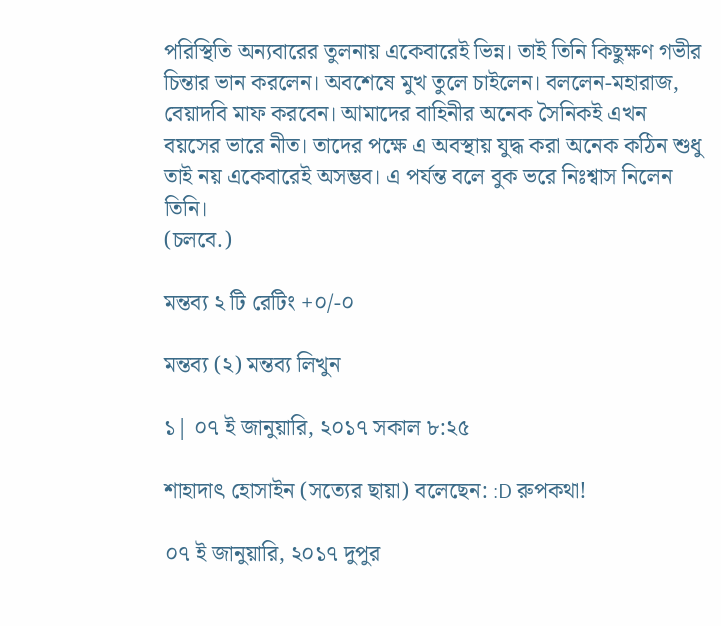পরিস্থিতি অন্যবারের তুলনায় একেবারেই ভিন্ন। তাই তিনি কিছুক্ষণ গভীর চিন্তার ভান করলেন। অবশেষে মুখ তুলে চাইলেন। বললেন-মহারাজ, বেয়াদবি মাফ করবেন। আমাদের বাহিনীর অনেক সৈনিকই এখন বয়সের ভারে নীত। তাদের পক্ষে এ অবস্থায় যুদ্ধ করা অনেক কঠিন শুধু তাই নয় একেবারেই অসম্ভব। এ পর্যন্ত বলে বুক ভরে নিঃশ্বাস নিলেন তিনি।
(চলবে.)

মন্তব্য ২ টি রেটিং +০/-০

মন্তব্য (২) মন্তব্য লিখুন

১| ০৭ ই জানুয়ারি, ২০১৭ সকাল ৮:২৫

শাহাদাৎ হোসাইন (সত্যের ছায়া) বলেছেন: :D রুপকথা!

০৭ ই জানুয়ারি, ২০১৭ দুপুর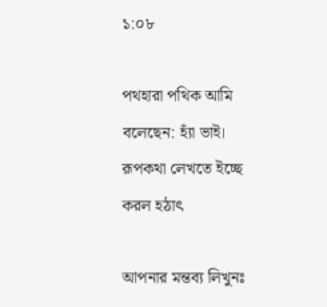১:০৮

পথহারা পথিক আমি বলেছেন: হ্যাঁ ভাই। রূপকথা লেখতে ইচ্ছে করল হঠাৎ

আপনার মন্তব্য লিখুনঃ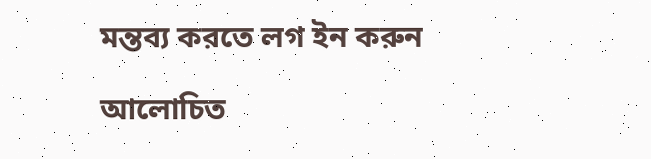মন্তব্য করতে লগ ইন করুন

আলোচিত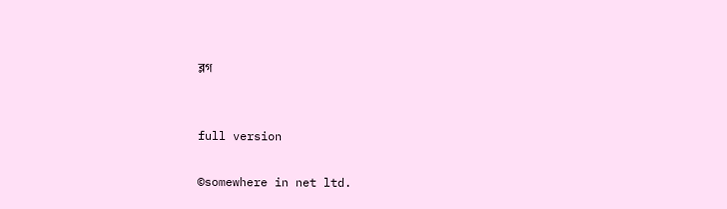ব্লগ


full version

©somewhere in net ltd.